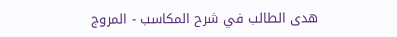هدى الطالب في شرح المكاسب - المروج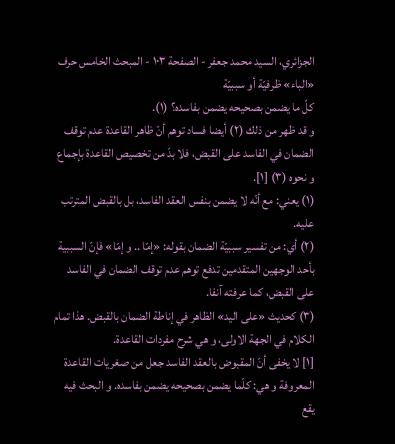الجزائري، السيد محمد جعفر - الصفحة ١٠٣ - المبحث الخامس حرف «الباء» ظرفيّة أو سببيّة
كلّ ما يضمن بصحيحه يضمن بفاسده؟ (١).
و قد ظهر من ذلك (٢) أيضا فساد توهم أنّ ظاهر القاعدة عدم توقف الضمان في الفاسد على القبض، فلا بدّ من تخصيص القاعدة بإجماع و نحوه (٣) [١].
(١) يعني: مع أنّه لا يضمن بنفس العقد الفاسد، بل بالقبض المترتب عليه.
(٢) أي: من تفسير سببيّة الضمان بقوله: «إمّا .. و إمّا» فإنّ السببية بأحد الوجهين المتقدمين تدفع توهم عدم توقف الضمان في الفاسد على القبض، كما عرفته آنفا.
(٣) كحديث «على اليد» الظاهر في إناطة الضمان بالقبض. هذا تمام الكلام في الجهة الاولى، و هي شرح مفردات القاعدة.
[١] لا يخفى أنّ المقبوض بالعقد الفاسد جعل من صغريات القاعدة المعروفة و هي: كلّما يضمن بصحيحه يضمن بفاسده. و البحث فيه يقع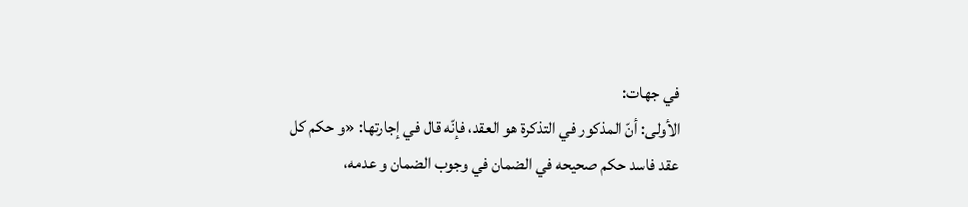في جهات:
الأولى: أنّ المذكور في التذكرة هو العقد، فإنّه قال في إجارتها: «و حكم كل عقد فاسد حكم صحيحه في الضمان في وجوب الضمان و عدمه،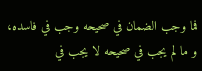فما وجب الضمان في صحيحه وجب في فاسده، و ما لم يجب في صحيحه لا يجب في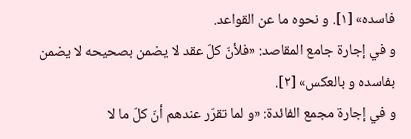فاسده» [١]. و نحوه ما عن القواعد.
و في إجارة جامع المقاصد: «فلأنّ كلّ عقد لا يضمن بصحيحه لا يضمن بفاسده و بالعكس» [٢].
و في إجارة مجمع الفائدة: «و لما تقرّر عندهم أنّ كلّ ما لا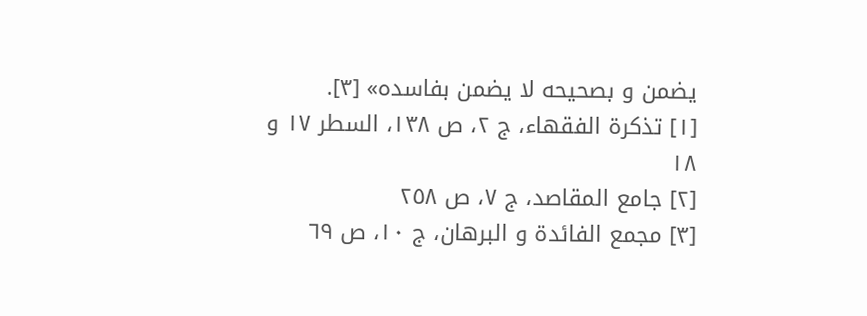يضمن و بصحيحه لا يضمن بفاسده» [٣].
[١] تذكرة الفقهاء، ج ٢، ص ١٣٨، السطر ١٧ و ١٨
[٢] جامع المقاصد، ج ٧، ص ٢٥٨
[٣] مجمع الفائدة و البرهان، ج ١٠، ص ٦٩